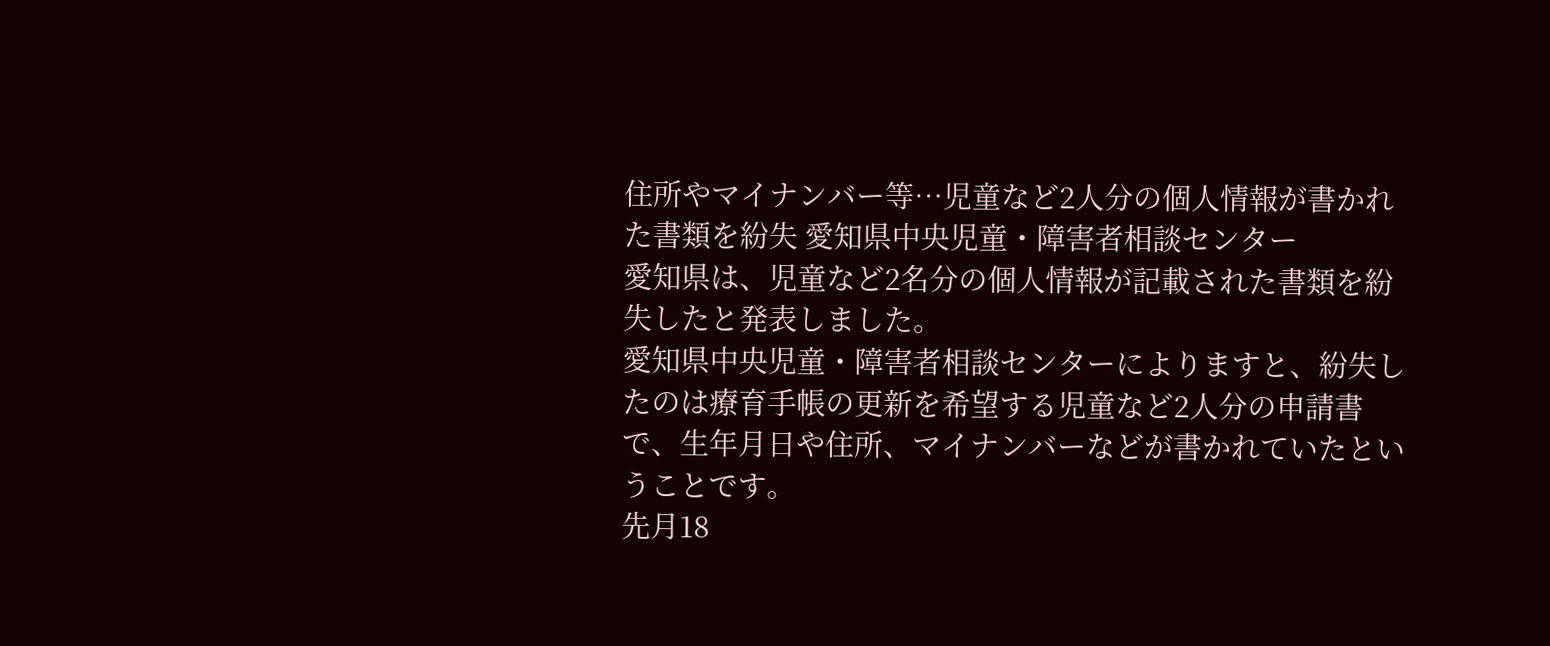住所やマイナンバー等…児童など2人分の個人情報が書かれた書類を紛失 愛知県中央児童・障害者相談センター
愛知県は、児童など2名分の個人情報が記載された書類を紛失したと発表しました。
愛知県中央児童・障害者相談センターによりますと、紛失したのは療育手帳の更新を希望する児童など2人分の申請書で、生年月日や住所、マイナンバーなどが書かれていたということです。
先月18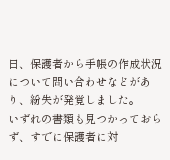日、保護者から手帳の作成状況について問い合わせなどがあり、紛失が発覚しました。
いずれの書類も見つかっておらず、すでに保護者に対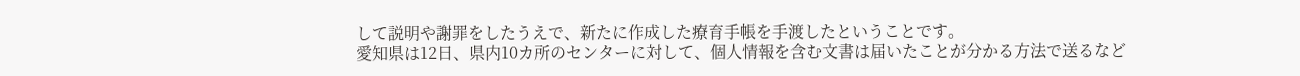して説明や謝罪をしたうえで、新たに作成した療育手帳を手渡したということです。
愛知県は12日、県内10カ所のセンターに対して、個人情報を含む文書は届いたことが分かる方法で送るなど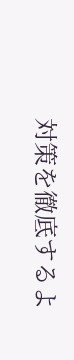対策を徹底するよ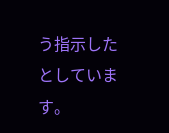う指示したとしています。